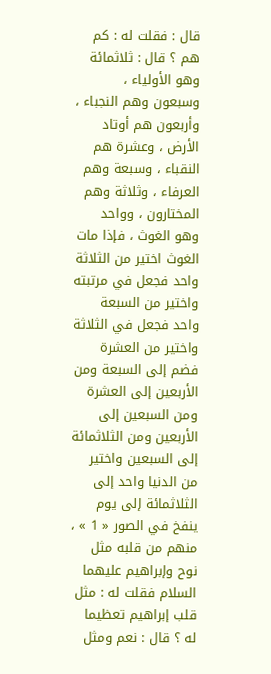قال : فقلت له : كم هم ؟ قال : ثلاثمائة وهو الأولياء ، وسبعون وهم النجباء ، وأربعون هم أوتاد الأرض ، وعشرة هم النقباء ، وسبعة وهم العرفاء ، وثلاثة وهم المختارون ، وواحد وهو الغوث ، فإذا مات الغوث اختير من الثلاثة واحد فجعل في مرتبته واختير من السبعة واحد فجعل في الثلاثة واختير من العشرة فضم إلى السبعة ومن الأربعين إلى العشرة ومن السبعين إلى الأربعين ومن الثلاثمائة إلى السبعين واختير من الدنيا واحد إلى الثلاثمائة إلى يوم ينفخ في الصور « 1 » ، منهم من قلبه مثل نوح وإبراهيم عليهما السلام فقلت له : مثل قلب إبراهيم تعظيما له ؟ قال : نعم ومثل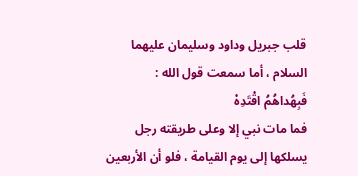قلب جبريل وداود وسليمان عليهما السلام ، أما سمعت قول الله :
فَبِهُداهُمُ اقْتَدِهْ
فما مات نبي إلا وعلى طريقته رجل يسلكها إلى يوم القيامة ، فلو أن الأربعين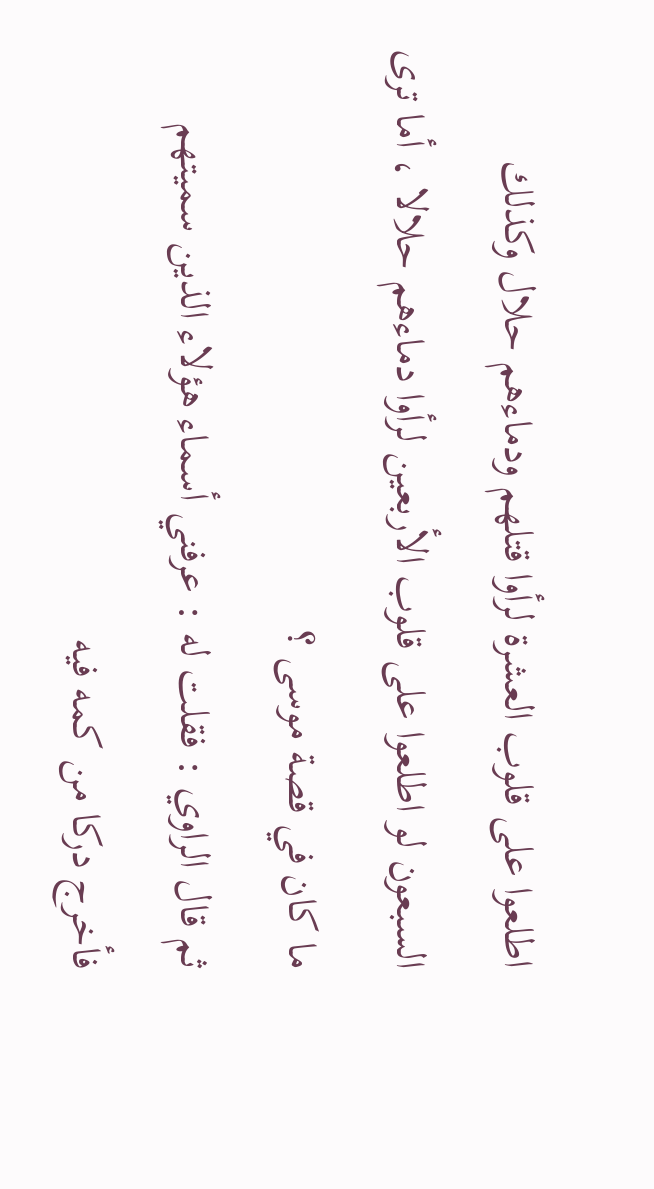اطلعوا على قلوب العشرة لرأوا قتلهم ودماءهم حلال وكذلك السبعون لو اطلعوا على قلوب الأربعين لرأوا دماءهم حلالا ، أما ترى ما كان في قصة موسى ؟
ثم قال الراوي : فقلت له : عرفني أسماء هؤلاء الذين سميتهم فأخرج دركا من كمه فيه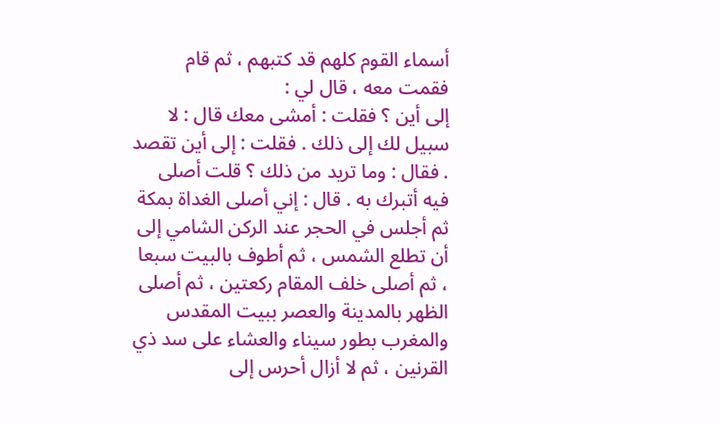أسماء القوم كلهم قد كتبهم ، ثم قام فقمت معه ، قال لي :
إلى أين ؟ فقلت : أمشى معك قال : لا سبيل لك إلى ذلك . فقلت : إلى أين تقصد . فقال : وما تريد من ذلك ؟ قلت أصلى فيه أتبرك به . قال : إني أصلى الغداة بمكة ثم أجلس في الحجر عند الركن الشامي إلى أن تطلع الشمس ، ثم أطوف بالبيت سبعا ، ثم أصلى خلف المقام ركعتين ، ثم أصلى الظهر بالمدينة والعصر ببيت المقدس والمغرب بطور سيناء والعشاء على سد ذي القرنين ، ثم لا أزال أحرس إلى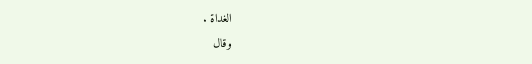الغداة .
وقال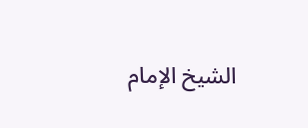الشيخ الإمام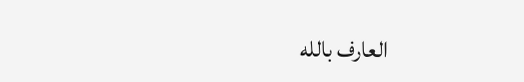العارف بالله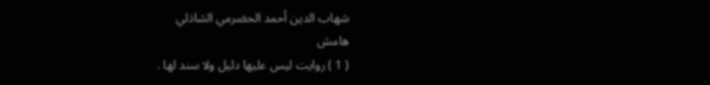شهاب الدين أحمد الحضرمي الشاذلي
هامش
( 1 ) روايت ليس عليها دليل ولا سند لها .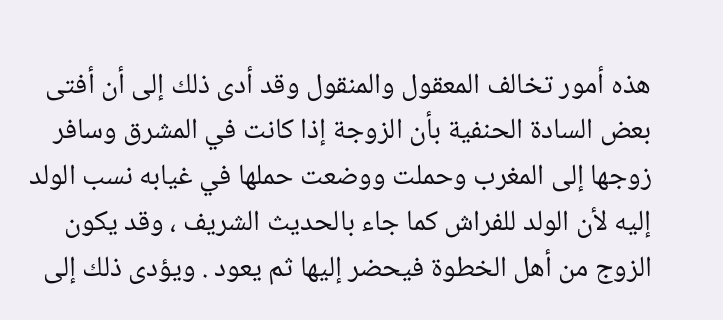هذه أمور تخالف المعقول والمنقول وقد أدى ذلك إلى أن أفتى بعض السادة الحنفية بأن الزوجة إذا كانت في المشرق وسافر زوجها إلى المغرب وحملت ووضعت حملها في غيابه نسب الولد إليه لأن الولد للفراش كما جاء بالحديث الشريف ، وقد يكون الزوج من أهل الخطوة فيحضر إليها ثم يعود . ويؤدى ذلك إلى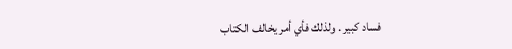فساد كبير . ولذلك فأي أمر يخالف الكتاب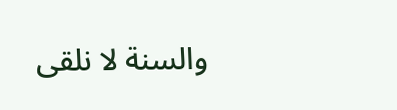والسنة لا نلقى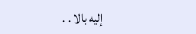إليه بالا . .